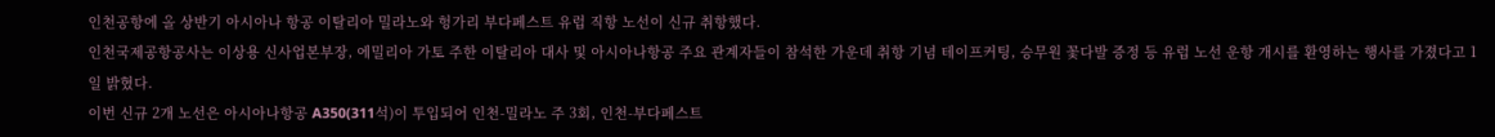인천공항에 올 상반기 아시아나 항공 이탈리아 밀라노와 헝가리 부다페스트 유럽 직항 노선이 신규 취항했다.
인천국제공항공사는 이상용 신사업본부장, 에밀리아 가토 주한 이탈리아 대사 및 아시아나항공 주요 관계자들이 참석한 가운데 취항 기념 테이프커팅, 승무원 꽃다발 증정 등 유럽 노선 운항 개시를 환영하는 행사를 가졌다고 1일 밝혔다.
이번 신규 2개 노선은 아시아나항공 A350(311석)이 투입되어 인천-밀라노 주 3회, 인천-부다페스트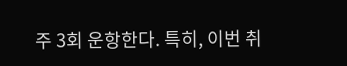주 3회 운항한다. 특히, 이번 취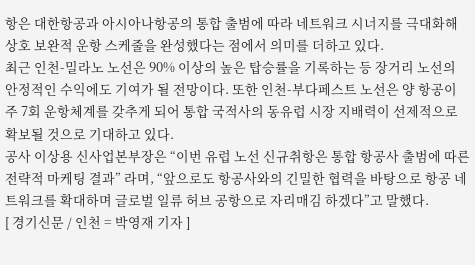항은 대한항공과 아시아나항공의 통합 출범에 따라 네트워크 시너지를 극대화해 상호 보완적 운항 스케줄을 완성했다는 점에서 의미를 더하고 있다.
최근 인천-밀라노 노선은 90% 이상의 높은 탑승률을 기록하는 등 장거리 노선의 안정적인 수익에도 기여가 될 전망이다. 또한 인천-부다페스트 노선은 양 항공이 주 7회 운항체계를 갖추게 되어 통합 국적사의 동유럽 시장 지배력이 선제적으로 확보될 것으로 기대하고 있다.
공사 이상용 신사업본부장은 “이번 유럽 노선 신규취항은 통합 항공사 출범에 따른 전략적 마케팅 결과” 라며, “앞으로도 항공사와의 긴밀한 협력을 바탕으로 항공 네트워크를 확대하며 글로벌 일류 허브 공항으로 자리매김 하겠다”고 말했다.
[ 경기신문 / 인천 = 박영재 기자 ]